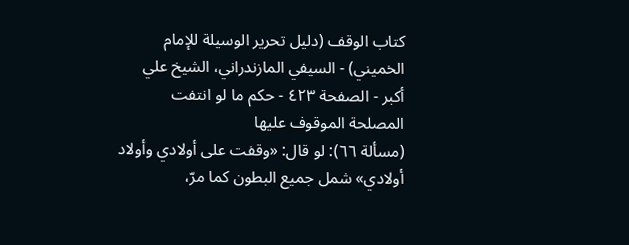كتاب الوقف (دليل تحرير الوسيلة للإمام الخميني) - السيفي المازندراني، الشيخ علي أكبر - الصفحة ٤٢٣ - حكم ما لو انتفت المصلحة الموقوف عليها
(مسألة ٦٦): لو قال: «وقفت على أولادي وأولاد أولادي» شمل جميع البطون كما مرّ،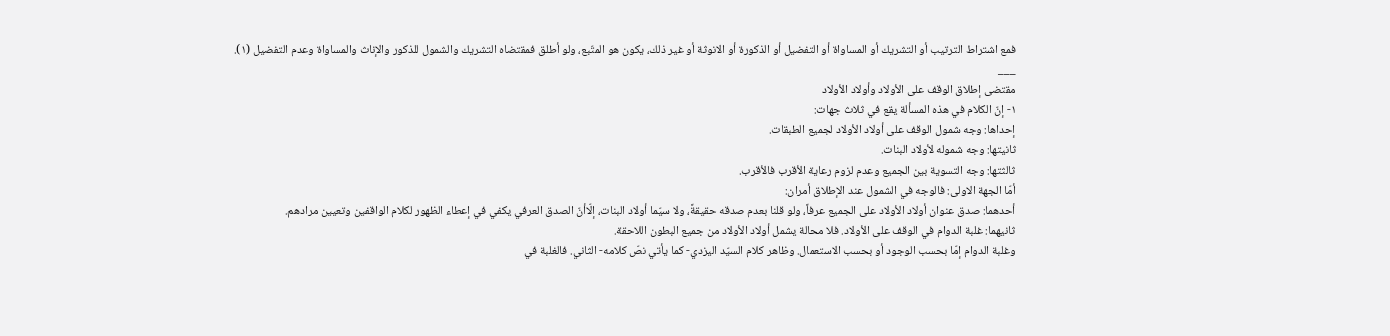فمع اشتراط الترتيب أو التشريك أو المساواة أو التفضيل أو الذكورة أو الانوثة أو غير ذلك، يكون هو المتّبع، ولو أطلق فمقتضاه التشريك والشمول للذكور والإناث والمساواة وعدم التفضيل (١).
___
مقتضى إطلاق الوقف على الأولاد وأولاد الأولاد
١- إنّ الكلام في هذه المسألة يقع في ثلاث جهات:
إحداها: وجه شمول الوقف على أولاد الأولاد لجميع الطبقات.
ثانيتها: وجه شموله لأولاد البنات.
ثالثتها: وجه التسوية بين الجميع وعدم لزوم رعاية الأقرب فالأقرب.
أمّا الجهة الاولى: فالوجه في الشمول عند الإطلاق أمران:
أحدهما: صدق عنوان أولاد الأولاد على الجميع عرفاً، ولو قلنا بعدم صدقه حقيقةً، ولا سيّما أولاد البنات، إلّاأنّ الصدق العرفي يكفي في إعطاء الظهور لكلام الواقفين وتعيين مرادهم.
ثانيهما: غلبة الدوام في الوقف على الأولاد. فلا محالة يشمل أولاد الأولاد من جميع البطون اللاحقة.
وغلبة الدوام إمّا بحسب الوجود أو بحسب الاستعمال. وظاهر كلام السيّد اليزدي- كما يأتي نصّ كلامه- الثاني. فالغلبة في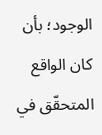الوجود؛ بأن كان الواقع المتحقّق في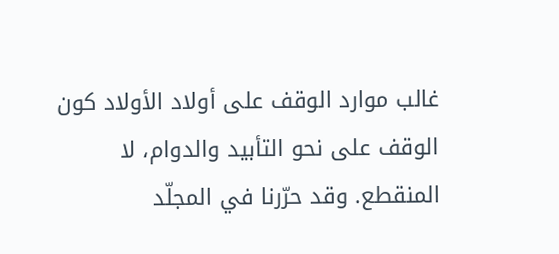غالب موارد الوقف على أولاد الأولاد كون الوقف على نحو التأبيد والدوام، لا المنقطع. وقد حرّرنا في المجلّد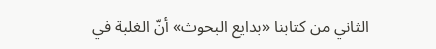الثاني من كتابنا «بدايع البحوث» أنّ الغلبة في